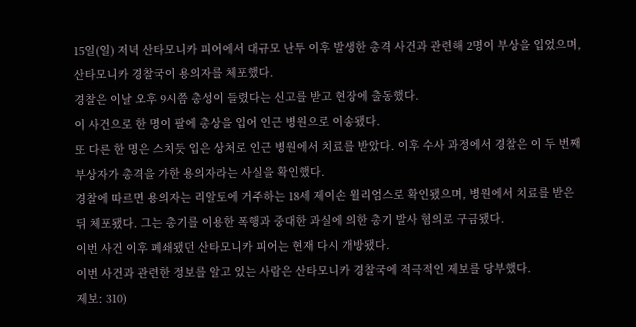15일(일) 저녁 산타모니카 피어에서 대규모 난투 이후 발생한 총격 사건과 관련해 2명이 부상을 입었으며, 산타모니카 경찰국이 용의자를 체포했다.
경찰은 이날 오후 9시쯤 총성이 들렸다는 신고를 받고 현장에 출동했다.
이 사건으로 한 명이 팔에 총상을 입어 인근 병원으로 이송됐다.
또 다른 한 명은 스치듯 입은 상처로 인근 병원에서 치료를 받았다. 이후 수사 과정에서 경찰은 이 두 번째 부상자가 총격을 가한 용의자라는 사실을 확인했다.
경찰에 따르면 용의자는 리알토에 거주하는 18세 제이손 윌리엄스로 확인됐으며, 병원에서 치료를 받은 뒤 체포됐다. 그는 총기를 이용한 폭행과 중대한 과실에 의한 총기 발사 혐의로 구금됐다.
이번 사건 이후 폐쇄됐던 산타모니카 피어는 현재 다시 개방됐다.
이번 사건과 관련한 정보를 알고 있는 사람은 산타모니카 경찰국에 적극적인 제보를 당부했다.
제보: 310)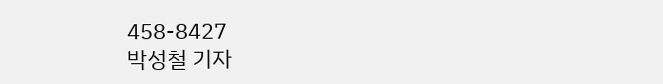458-8427
박성철 기자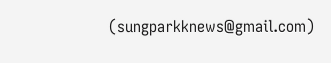(sungparkknews@gmail.com)